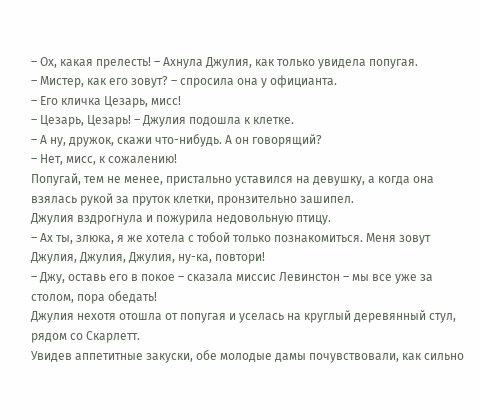– Ох, какая прелесть! – Ахнула Джулия, как только увидела попугая.
– Мистер, как его зовут? – спросила она у официанта.
– Его кличка Цезарь, мисс!
– Цезарь, Цезарь! – Джулия подошла к клетке.
– А ну, дружок, скажи что-нибудь. А он говорящий?
– Нет, мисс, к сожалению!
Попугай, тем не менее, пристально уставился на девушку, а когда она взялась рукой за пруток клетки, пронзительно зашипел.
Джулия вздрогнула и пожурила недовольную птицу.
– Ах ты, злюка, я же хотела с тобой только познакомиться. Меня зовут Джулия, Джулия, Джулия, ну-ка, повтори!
– Джу, оставь его в покое – сказала миссис Левинстон – мы все уже за столом, пора обедать!
Джулия нехотя отошла от попугая и уселась на круглый деревянный стул, рядом со Скарлетт.
Увидев аппетитные закуски, обе молодые дамы почувствовали, как сильно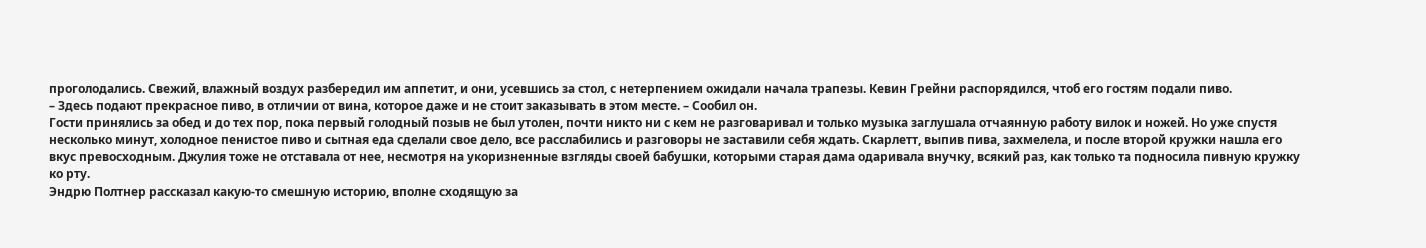проголодались. Свежий, влажный воздух разбередил им аппетит, и они, усевшись за стол, с нетерпением ожидали начала трапезы. Кевин Грейни распорядился, чтоб его гостям подали пиво.
– Здесь подают прекрасное пиво, в отличии от вина, которое даже и не стоит заказывать в этом месте. – Сообил он.
Гости принялись за обед и до тех пор, пока первый голодный позыв не был утолен, почти никто ни с кем не разговаривал и только музыка заглушала отчаянную работу вилок и ножей. Но уже спустя несколько минут, холодное пенистое пиво и сытная еда сделали свое дело, все расслабились и разговоры не заставили себя ждать. Скарлетт, выпив пива, захмелела, и после второй кружки нашла его вкус превосходным. Джулия тоже не отставала от нее, несмотря на укоризненные взгляды своей бабушки, которыми старая дама одаривала внучку, всякий раз, как только та подносила пивную кружку ко рту.
Эндрю Полтнер рассказал какую-то смешную историю, вполне сходящую за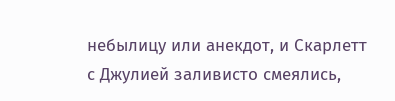небылицу или анекдот, и Скарлетт с Джулией заливисто смеялись,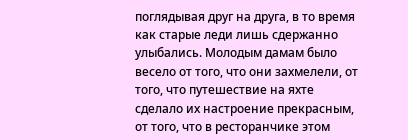поглядывая друг на друга, в то время как старые леди лишь сдержанно улыбались. Молодым дамам было весело от того, что они захмелели, от того, что путешествие на яхте сделало их настроение прекрасным, от того, что в ресторанчике этом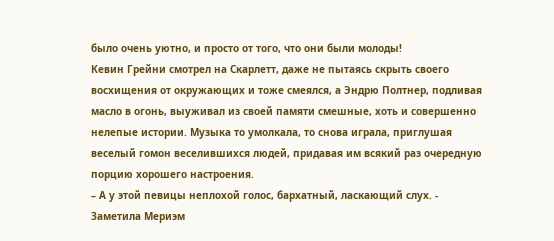было очень уютно, и просто от того, что они были молоды!
Кевин Грейни смотрел на Скарлетт, даже не пытаясь скрыть своего восхищения от окружающих и тоже смеялся, а Эндрю Полтнер, подливая масло в огонь, выуживал из своей памяти смешные, хоть и совершенно нелепые истории. Музыка то умолкала, то снова играла, приглушая веселый гомон веселившихся людей, придавая им всякий раз очередную порцию хорошего настроения.
– А у этой певицы неплохой голос, бархатный, ласкающий слух. -
Заметила Мериэм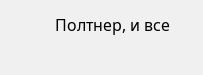Полтнер, и все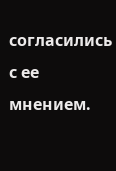согласились с ее мнением.